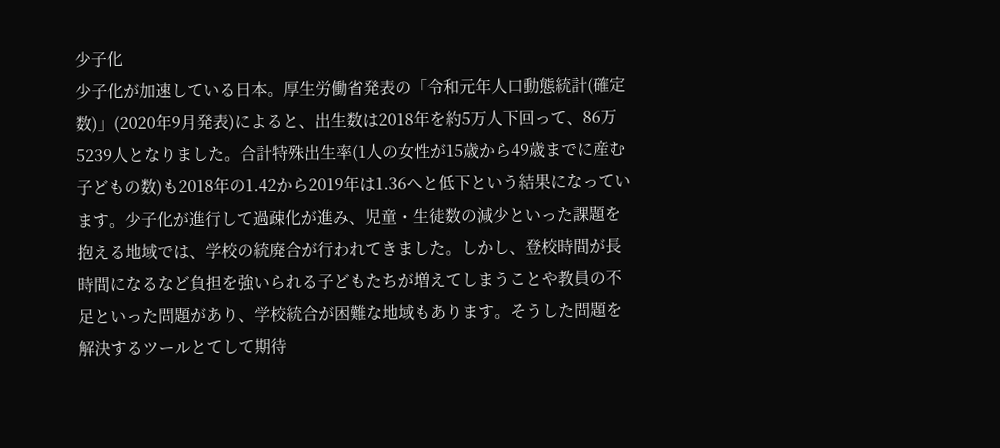少子化
少子化が加速している日本。厚生労働省発表の「令和元年人口動態統計(確定数)」(2020年9月発表)によると、出生数は2018年を約5万人下回って、86万5239人となりました。合計特殊出生率(1人の女性が15歳から49歳までに産む子どもの数)も2018年の1.42から2019年は1.36へと低下という結果になっています。少子化が進行して過疎化が進み、児童・生徒数の減少といった課題を抱える地域では、学校の統廃合が行われてきました。しかし、登校時間が長時間になるなど負担を強いられる子どもたちが増えてしまうことや教員の不足といった問題があり、学校統合が困難な地域もあります。そうした問題を解決するツールとてして期待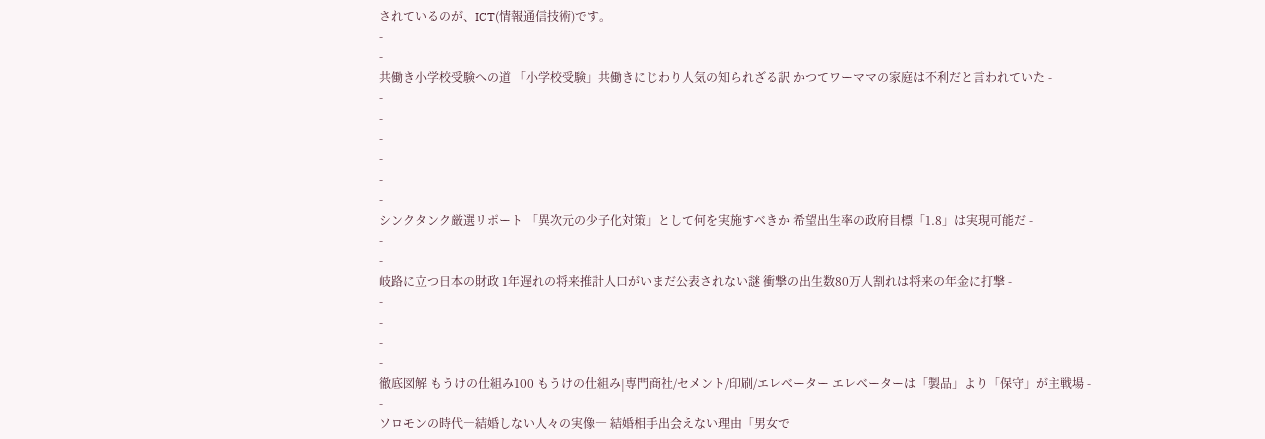されているのが、ICT(情報通信技術)です。
-
-
共働き小学校受験への道 「小学校受験」共働きにじわり人気の知られざる訳 かつてワーママの家庭は不利だと言われていた -
-
-
-
-
-
-
シンクタンク厳選リポート 「異次元の少子化対策」として何を実施すべきか 希望出生率の政府目標「1.8」は実現可能だ -
-
-
岐路に立つ日本の財政 1年遅れの将来推計人口がいまだ公表されない謎 衝撃の出生数80万人割れは将来の年金に打撃 -
-
-
-
-
徹底図解 もうけの仕組み100 もうけの仕組み|専門商社/セメント/印刷/エレベーター エレベーターは「製品」より「保守」が主戦場 -
-
ソロモンの時代―結婚しない人々の実像― 結婚相手出会えない理由「男女で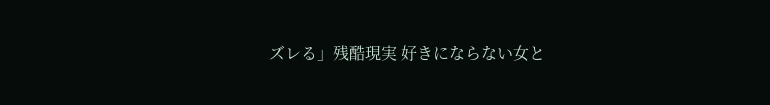ズレる」残酷現実 好きにならない女と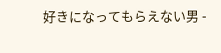好きになってもらえない男 -